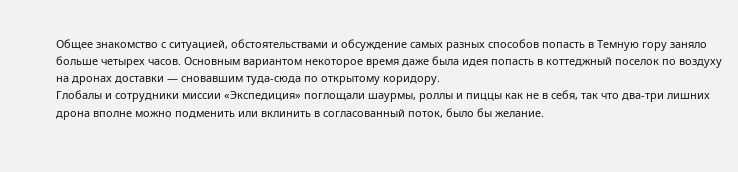Общее знакомство с ситуацией, обстоятельствами и обсуждение самых разных способов попасть в Темную гору заняло больше четырех часов. Основным вариантом некоторое время даже была идея попасть в коттеджный поселок по воздуху на дронах доставки — сновавшим туда-сюда по открытому коридору.
Глобалы и сотрудники миссии «Экспедиция» поглощали шаурмы, роллы и пиццы как не в себя, так что два-три лишних дрона вполне можно подменить или вклинить в согласованный поток, было бы желание.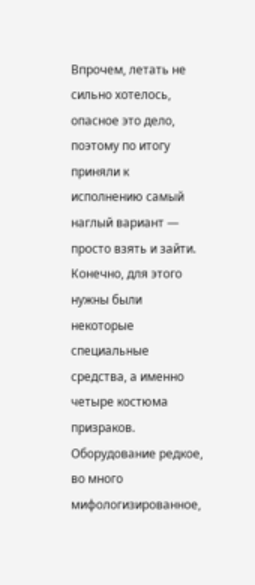Впрочем, летать не сильно хотелось, опасное это дело, поэтому по итогу приняли к исполнению самый наглый вариант — просто взять и зайти. Конечно, для этого нужны были некоторые специальные средства, а именно четыре костюма призраков.
Оборудование редкое, во много мифологизированное,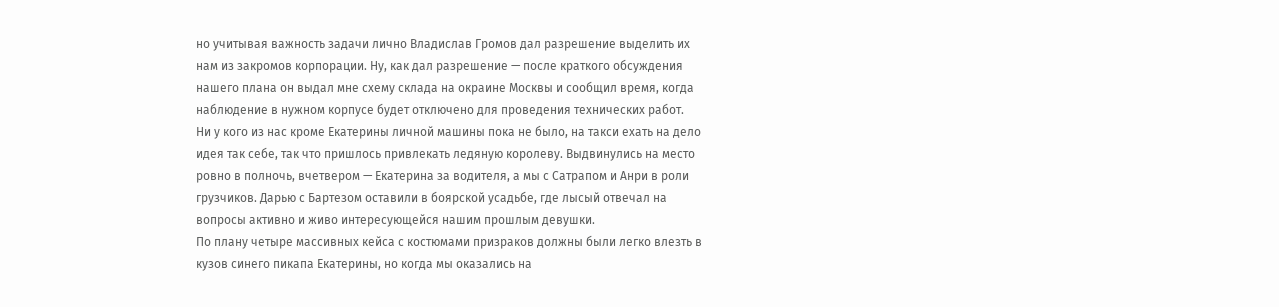но учитывая важность задачи лично Владислав Громов дал разрешение выделить их нам из закромов корпорации. Ну, как дал разрешение — после краткого обсуждения нашего плана он выдал мне схему склада на окраине Москвы и сообщил время, когда наблюдение в нужном корпусе будет отключено для проведения технических работ.
Ни у кого из нас кроме Екатерины личной машины пока не было, на такси ехать на дело идея так себе, так что пришлось привлекать ледяную королеву. Выдвинулись на место ровно в полночь, вчетвером — Екатерина за водителя, а мы с Сатрапом и Анри в роли грузчиков. Дарью с Бартезом оставили в боярской усадьбе, где лысый отвечал на вопросы активно и живо интересующейся нашим прошлым девушки.
По плану четыре массивных кейса с костюмами призраков должны были легко влезть в кузов синего пикапа Екатерины, но когда мы оказались на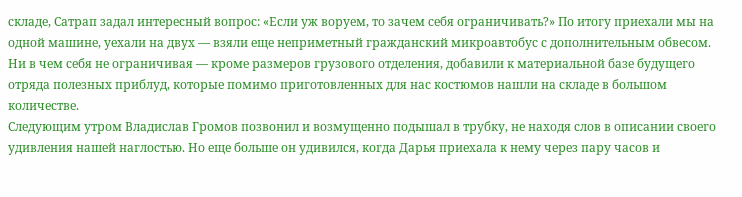складе, Сатрап задал интересный вопрос: «Если уж воруем, то зачем себя ограничивать?» По итогу приехали мы на одной машине, уехали на двух — взяли еще неприметный гражданский микроавтобус с дополнительным обвесом. Ни в чем себя не ограничивая — кроме размеров грузового отделения, добавили к материальной базе будущего отряда полезных приблуд, которые помимо приготовленных для нас костюмов нашли на складе в большом количестве.
Следующим утром Владислав Громов позвонил и возмущенно подышал в трубку, не находя слов в описании своего удивления нашей наглостью. Но еще больше он удивился, когда Дарья приехала к нему через пару часов и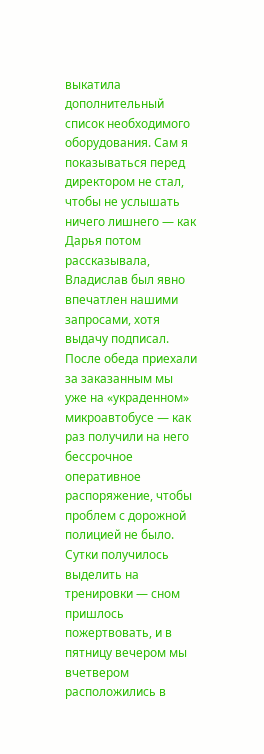выкатила дополнительный список необходимого оборудования. Сам я показываться перед директором не стал, чтобы не услышать ничего лишнего — как Дарья потом рассказывала, Владислав был явно впечатлен нашими запросами, хотя выдачу подписал. После обеда приехали за заказанным мы уже на «украденном» микроавтобусе — как раз получили на него бессрочное оперативное распоряжение, чтобы проблем с дорожной полицией не было.
Сутки получилось выделить на тренировки — сном пришлось пожертвовать, и в пятницу вечером мы вчетвером расположились в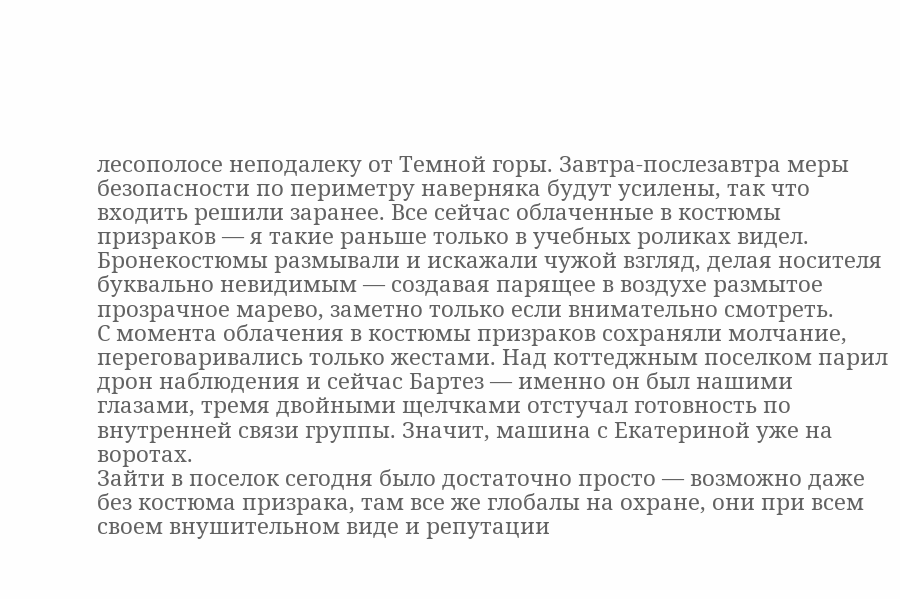лесополосе неподалеку от Темной горы. Завтра-послезавтра меры безопасности по периметру наверняка будут усилены, так что входить решили заранее. Все сейчас облаченные в костюмы призраков — я такие раньше только в учебных роликах видел. Бронекостюмы размывали и искажали чужой взгляд, делая носителя буквально невидимым — создавая парящее в воздухе размытое прозрачное марево, заметно только если внимательно смотреть.
С момента облачения в костюмы призраков сохраняли молчание, переговаривались только жестами. Над коттеджным поселком парил дрон наблюдения и сейчас Бартез — именно он был нашими глазами, тремя двойными щелчками отстучал готовность по внутренней связи группы. Значит, машина с Екатериной уже на воротах.
Зайти в поселок сегодня было достаточно просто — возможно даже без костюма призрака, там все же глобалы на охране, они при всем своем внушительном виде и репутации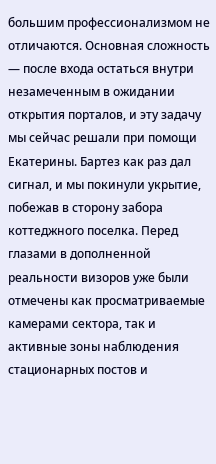большим профессионализмом не отличаются. Основная сложность — после входа остаться внутри незамеченным в ожидании открытия порталов, и эту задачу мы сейчас решали при помощи Екатерины. Бартез как раз дал сигнал, и мы покинули укрытие, побежав в сторону забора коттеджного поселка. Перед глазами в дополненной реальности визоров уже были отмечены как просматриваемые камерами сектора, так и активные зоны наблюдения стационарных постов и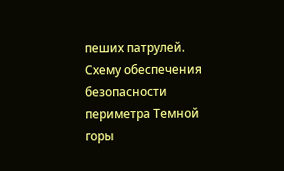пеших патрулей.
Схему обеспечения безопасности периметра Темной горы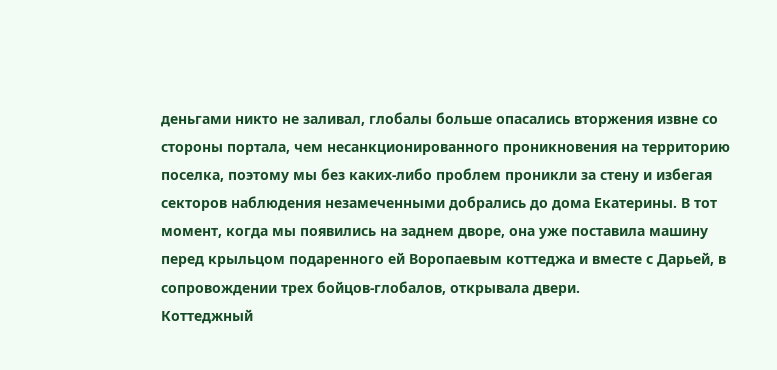деньгами никто не заливал, глобалы больше опасались вторжения извне со стороны портала, чем несанкционированного проникновения на территорию поселка, поэтому мы без каких-либо проблем проникли за стену и избегая секторов наблюдения незамеченными добрались до дома Екатерины. В тот момент, когда мы появились на заднем дворе, она уже поставила машину перед крыльцом подаренного ей Воропаевым коттеджа и вместе с Дарьей, в сопровождении трех бойцов-глобалов, открывала двери.
Коттеджный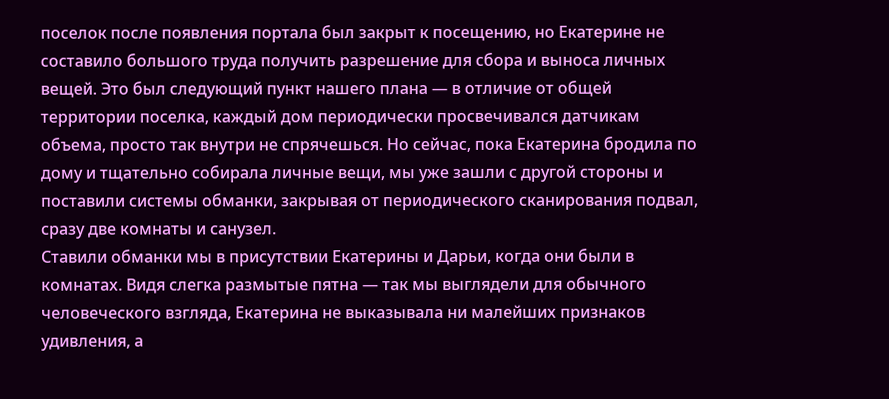поселок после появления портала был закрыт к посещению, но Екатерине не составило большого труда получить разрешение для сбора и выноса личных вещей. Это был следующий пункт нашего плана — в отличие от общей территории поселка, каждый дом периодически просвечивался датчикам объема, просто так внутри не спрячешься. Но сейчас, пока Екатерина бродила по дому и тщательно собирала личные вещи, мы уже зашли с другой стороны и поставили системы обманки, закрывая от периодического сканирования подвал, сразу две комнаты и санузел.
Ставили обманки мы в присутствии Екатерины и Дарьи, когда они были в комнатах. Видя слегка размытые пятна — так мы выглядели для обычного человеческого взгляда, Екатерина не выказывала ни малейших признаков удивления, а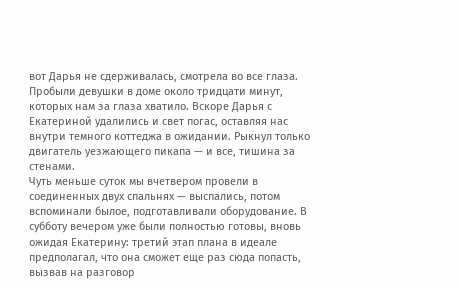вот Дарья не сдерживалась, смотрела во все глаза. Пробыли девушки в доме около тридцати минут, которых нам за глаза хватило. Вскоре Дарья с Екатериной удалились и свет погас, оставляя нас внутри темного коттеджа в ожидании. Рыкнул только двигатель уезжающего пикапа — и все, тишина за стенами.
Чуть меньше суток мы вчетвером провели в соединенных двух спальнях — выспались, потом вспоминали былое, подготавливали оборудование. В субботу вечером уже были полностью готовы, вновь ожидая Екатерину: третий этап плана в идеале предполагал, что она сможет еще раз сюда попасть, вызвав на разговор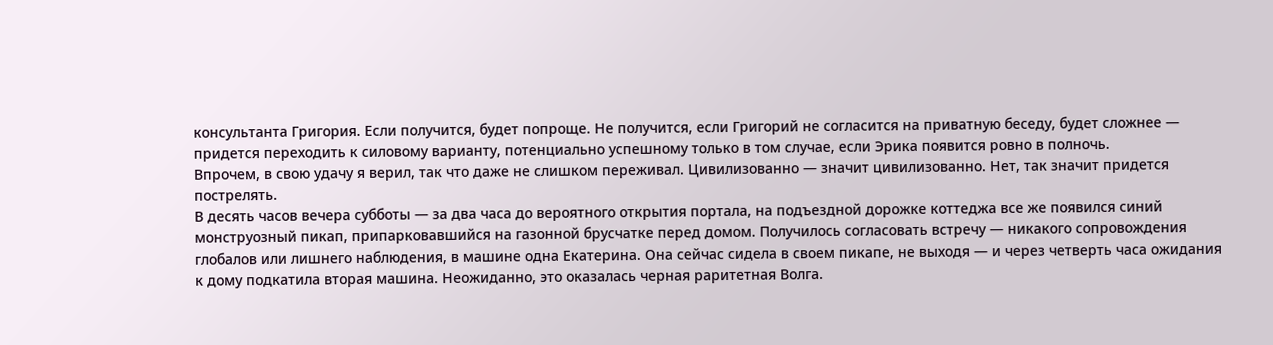консультанта Григория. Если получится, будет попроще. Не получится, если Григорий не согласится на приватную беседу, будет сложнее — придется переходить к силовому варианту, потенциально успешному только в том случае, если Эрика появится ровно в полночь.
Впрочем, в свою удачу я верил, так что даже не слишком переживал. Цивилизованно — значит цивилизованно. Нет, так значит придется пострелять.
В десять часов вечера субботы — за два часа до вероятного открытия портала, на подъездной дорожке коттеджа все же появился синий монструозный пикап, припарковавшийся на газонной брусчатке перед домом. Получилось согласовать встречу — никакого сопровождения глобалов или лишнего наблюдения, в машине одна Екатерина. Она сейчас сидела в своем пикапе, не выходя — и через четверть часа ожидания к дому подкатила вторая машина. Неожиданно, это оказалась черная раритетная Волга.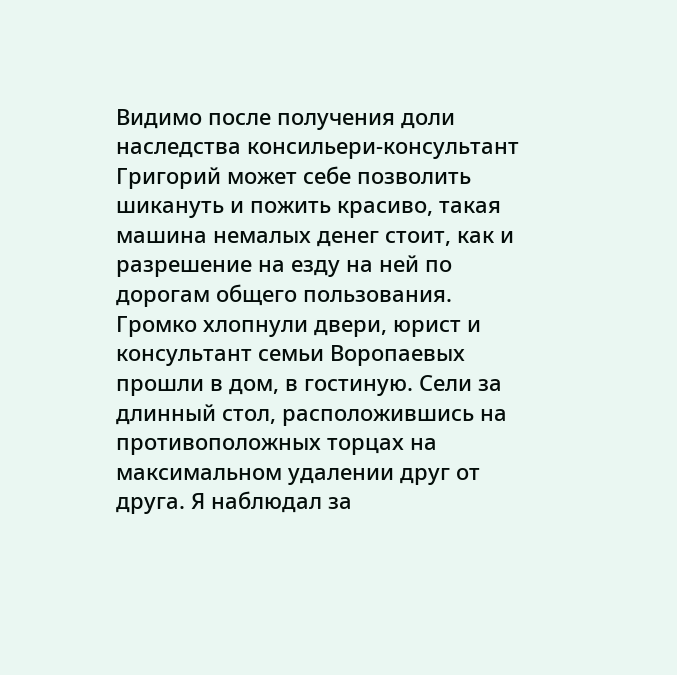Видимо после получения доли наследства консильери-консультант Григорий может себе позволить шикануть и пожить красиво, такая машина немалых денег стоит, как и разрешение на езду на ней по дорогам общего пользования.
Громко хлопнули двери, юрист и консультант семьи Воропаевых прошли в дом, в гостиную. Сели за длинный стол, расположившись на противоположных торцах на максимальном удалении друг от друга. Я наблюдал за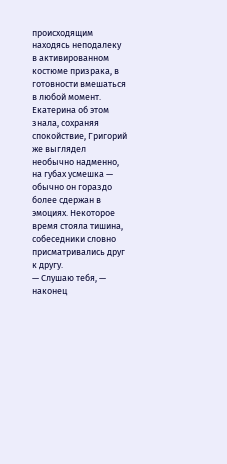происходящим находясь неподалеку в активированном костюме призрака, в готовности вмешаться в любой момент. Екатерина об этом знала, сохраняя спокойствие, Григорий же выглядел необычно надменно, на губах усмешка — обычно он гораздо более сдержан в эмоциях. Некоторое время стояла тишина, собеседники словно присматривались друг к другу.
— Слушаю тебя, — наконец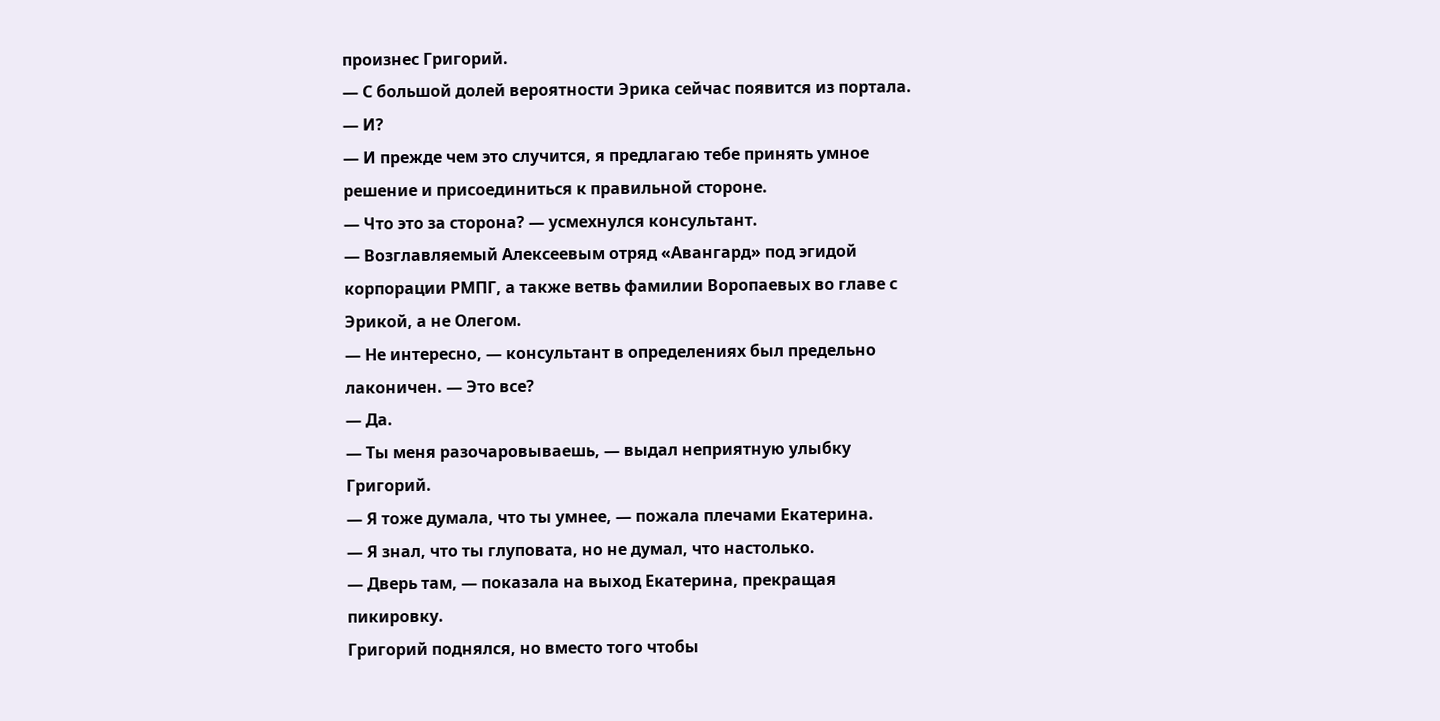произнес Григорий.
— С большой долей вероятности Эрика сейчас появится из портала.
— И?
— И прежде чем это случится, я предлагаю тебе принять умное решение и присоединиться к правильной стороне.
— Что это за сторона? — усмехнулся консультант.
— Возглавляемый Алексеевым отряд «Авангард» под эгидой корпорации РМПГ, а также ветвь фамилии Воропаевых во главе с Эрикой, а не Олегом.
— Не интересно, — консультант в определениях был предельно лаконичен. — Это все?
— Да.
— Ты меня разочаровываешь, — выдал неприятную улыбку Григорий.
— Я тоже думала, что ты умнее, — пожала плечами Екатерина.
— Я знал, что ты глуповата, но не думал, что настолько.
— Дверь там, — показала на выход Екатерина, прекращая пикировку.
Григорий поднялся, но вместо того чтобы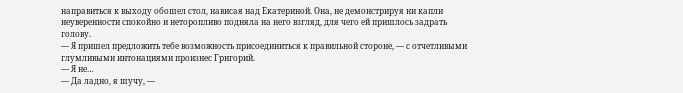направиться к выходу обошел стол, нависая над Екатериной. Она, не демонстрируя ни капли неуверенности спокойно и неторопливо подняла на него взгляд, для чего ей пришлось задрать голову.
— Я пришел предложить тебе возможность присоединиться к правильной стороне, — с отчетливыми глумливыми интонациями произнес Григорий.
— Я не…
— Да ладно, я шучу, —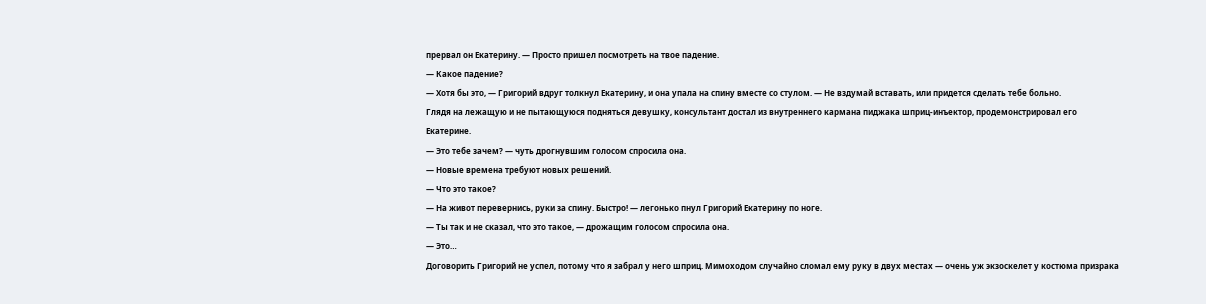прервал он Екатерину. — Просто пришел посмотреть на твое падение.
— Какое падение?
— Хотя бы это, — Григорий вдруг толкнул Екатерину, и она упала на спину вместе со стулом. — Не вздумай вставать, или придется сделать тебе больно.
Глядя на лежащую и не пытающуюся подняться девушку, консультант достал из внутреннего кармана пиджака шприц-инъектор, продемонстрировал его Екатерине.
— Это тебе зачем? — чуть дрогнувшим голосом спросила она.
— Новые времена требуют новых решений.
— Что это такое?
— На живот перевернись, руки за спину. Быстро! — легонько пнул Григорий Екатерину по ноге.
— Ты так и не сказал, что это такое, — дрожащим голосом спросила она.
— Это…
Договорить Григорий не успел, потому что я забрал у него шприц. Мимоходом случайно сломал ему руку в двух местах — очень уж экзоскелет у костюма призрака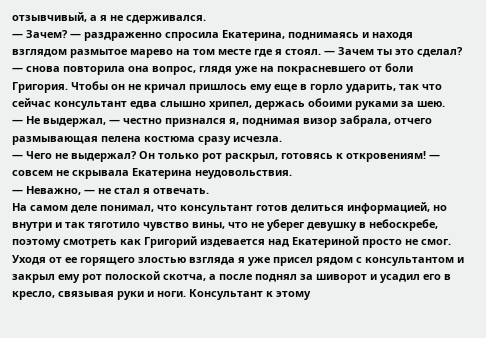отзывчивый, а я не сдерживался.
— Зачем? — раздраженно спросила Екатерина, поднимаясь и находя взглядом размытое марево на том месте где я стоял. — Зачем ты это сделал? — снова повторила она вопрос, глядя уже на покрасневшего от боли Григория. Чтобы он не кричал пришлось ему еще в горло ударить, так что сейчас консультант едва слышно хрипел, держась обоими руками за шею.
— Не выдержал, — честно признался я, поднимая визор забрала, отчего размывающая пелена костюма сразу исчезла.
— Чего не выдержал? Он только рот раскрыл, готовясь к откровениям! — совсем не скрывала Екатерина неудовольствия.
— Неважно, — не стал я отвечать.
На самом деле понимал, что консультант готов делиться информацией, но внутри и так тяготило чувство вины, что не уберег девушку в небоскребе, поэтому смотреть как Григорий издевается над Екатериной просто не смог.
Уходя от ее горящего злостью взгляда я уже присел рядом с консультантом и закрыл ему рот полоской скотча, а после поднял за шиворот и усадил его в кресло, связывая руки и ноги. Консультант к этому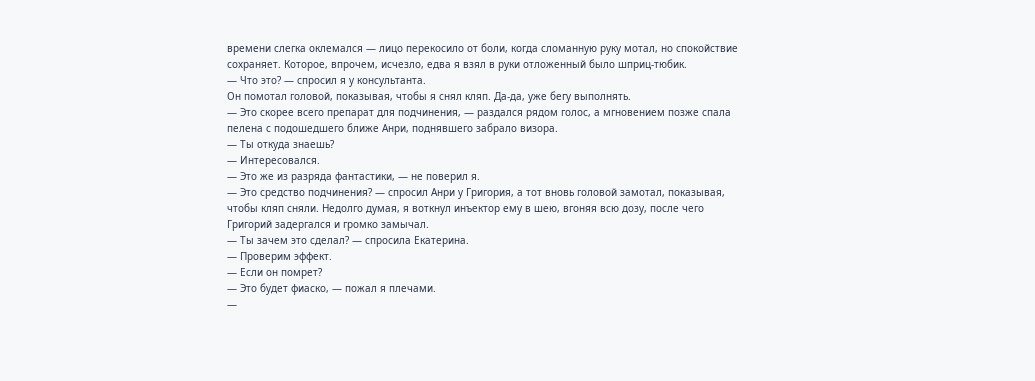времени слегка оклемался — лицо перекосило от боли, когда сломанную руку мотал, но спокойствие сохраняет. Которое, впрочем, исчезло, едва я взял в руки отложенный было шприц-тюбик.
— Что это? — спросил я у консультанта.
Он помотал головой, показывая, чтобы я снял кляп. Да-да, уже бегу выполнять.
— Это скорее всего препарат для подчинения, — раздался рядом голос, а мгновением позже спала пелена с подошедшего ближе Анри, поднявшего забрало визора.
— Ты откуда знаешь?
— Интересовался.
— Это же из разряда фантастики, — не поверил я.
— Это средство подчинения? — спросил Анри у Григория, а тот вновь головой замотал, показывая, чтобы кляп сняли. Недолго думая, я воткнул инъектор ему в шею, вгоняя всю дозу, после чего Григорий задергался и громко замычал.
— Ты зачем это сделал? — спросила Екатерина.
— Проверим эффект.
— Если он помрет?
— Это будет фиаско, — пожал я плечами.
—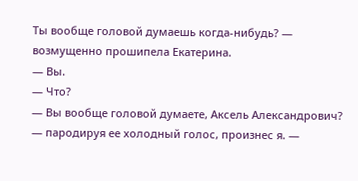Ты вообще головой думаешь когда-нибудь? — возмущенно прошипела Екатерина.
— Вы.
— Что?
— Вы вообще головой думаете, Аксель Александрович? — пародируя ее холодный голос, произнес я. —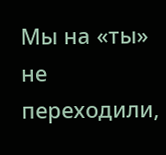Мы на «ты» не переходили,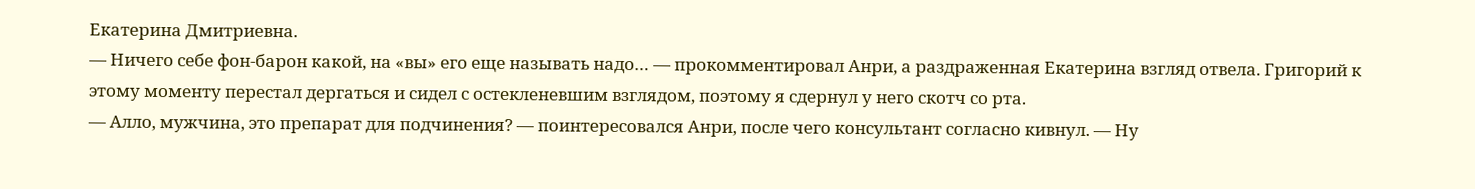Екатерина Дмитриевна.
— Ничего себе фон-барон какой, на «вы» его еще называть надо… — прокомментировал Анри, а раздраженная Екатерина взгляд отвела. Григорий к этому моменту перестал дергаться и сидел с остекленевшим взглядом, поэтому я сдернул у него скотч со рта.
— Алло, мужчина, это препарат для подчинения? — поинтересовался Анри, после чего консультант согласно кивнул. — Ну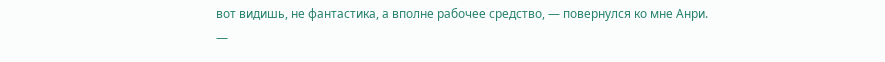вот видишь, не фантастика, а вполне рабочее средство, — повернулся ко мне Анри.
—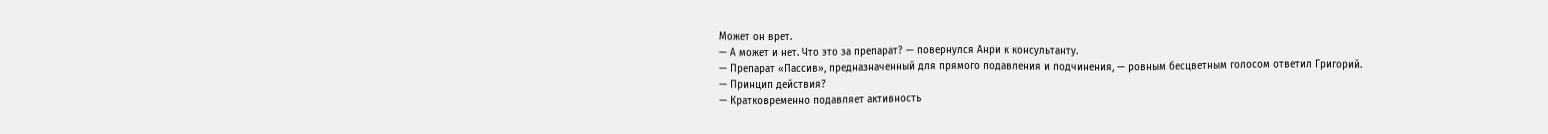Может он врет.
— А может и нет. Что это за препарат? — повернулся Анри к консультанту.
— Препарат «Пассив», предназначенный для прямого подавления и подчинения, — ровным бесцветным голосом ответил Григорий.
— Принцип действия?
— Кратковременно подавляет активность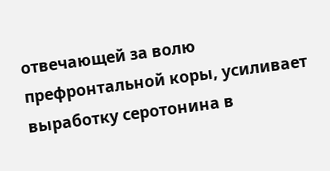отвечающей за волю префронтальной коры, усиливает выработку серотонина в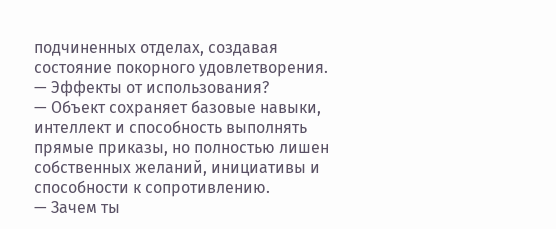подчиненных отделах, создавая состояние покорного удовлетворения.
— Эффекты от использования?
— Объект сохраняет базовые навыки, интеллект и способность выполнять прямые приказы, но полностью лишен собственных желаний, инициативы и способности к сопротивлению.
— Зачем ты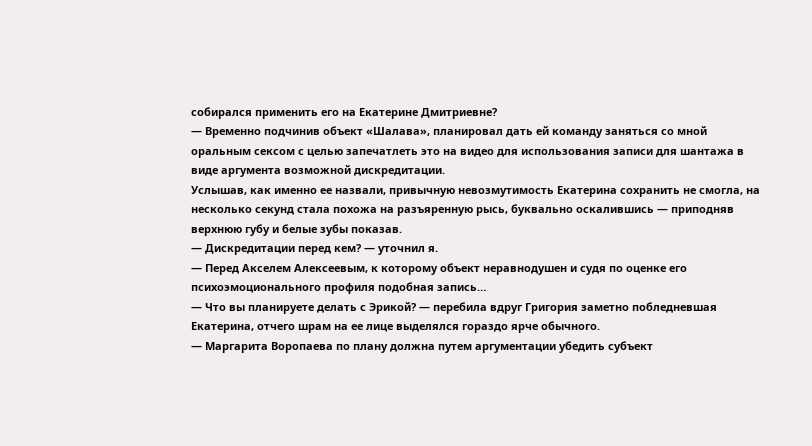собирался применить его на Екатерине Дмитриевне?
— Временно подчинив объект «Шалава», планировал дать ей команду заняться со мной оральным сексом с целью запечатлеть это на видео для использования записи для шантажа в виде аргумента возможной дискредитации.
Услышав, как именно ее назвали, привычную невозмутимость Екатерина сохранить не смогла, на несколько секунд стала похожа на разъяренную рысь, буквально оскалившись — приподняв верхнюю губу и белые зубы показав.
— Дискредитации перед кем? — уточнил я.
— Перед Акселем Алексеевым, к которому объект неравнодушен и судя по оценке его психоэмоционального профиля подобная запись…
— Что вы планируете делать с Эрикой? — перебила вдруг Григория заметно побледневшая Екатерина, отчего шрам на ее лице выделялся гораздо ярче обычного.
— Маргарита Воропаева по плану должна путем аргументации убедить субъект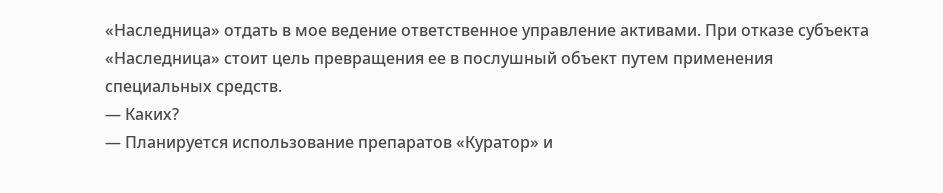«Наследница» отдать в мое ведение ответственное управление активами. При отказе субъекта «Наследница» стоит цель превращения ее в послушный объект путем применения специальных средств.
— Каких?
— Планируется использование препаратов «Куратор» и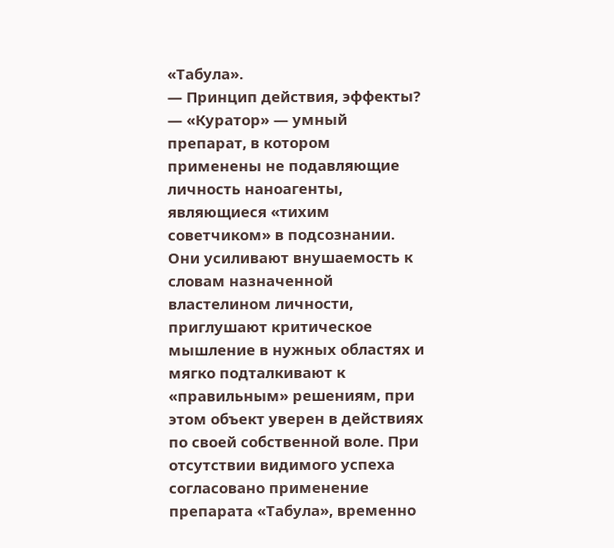«Табула».
— Принцип действия, эффекты?
— «Куратор» — умный препарат, в котором применены не подавляющие личность наноагенты, являющиеся «тихим советчиком» в подсознании. Они усиливают внушаемость к словам назначенной властелином личности, приглушают критическое мышление в нужных областях и мягко подталкивают к «правильным» решениям, при этом объект уверен в действиях по своей собственной воле. При отсутствии видимого успеха согласовано применение препарата «Табула», временно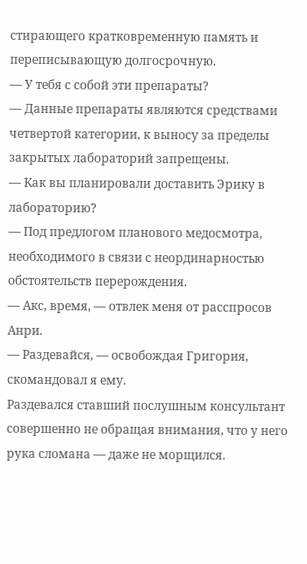стирающего кратковременную память и переписывающую долгосрочную.
— У тебя с собой эти препараты?
— Данные препараты являются средствами четвертой категории, к выносу за пределы закрытых лабораторий запрещены.
— Как вы планировали доставить Эрику в лабораторию?
— Под предлогом планового медосмотра, необходимого в связи с неординарностью обстоятельств перерождения.
— Акс, время, — отвлек меня от расспросов Анри.
— Раздевайся, — освобождая Григория, скомандовал я ему.
Раздевался ставший послушным консультант совершенно не обращая внимания, что у него рука сломана — даже не морщился.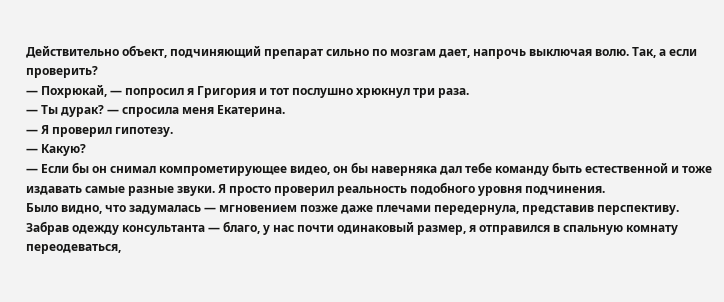Действительно объект, подчиняющий препарат сильно по мозгам дает, напрочь выключая волю. Так, а если проверить?
— Похрюкай, — попросил я Григория и тот послушно хрюкнул три раза.
— Ты дурак? — спросила меня Екатерина.
— Я проверил гипотезу.
— Какую?
— Если бы он снимал компрометирующее видео, он бы наверняка дал тебе команду быть естественной и тоже издавать самые разные звуки. Я просто проверил реальность подобного уровня подчинения.
Было видно, что задумалась — мгновением позже даже плечами передернула, представив перспективу. Забрав одежду консультанта — благо, у нас почти одинаковый размер, я отправился в спальную комнату переодеваться,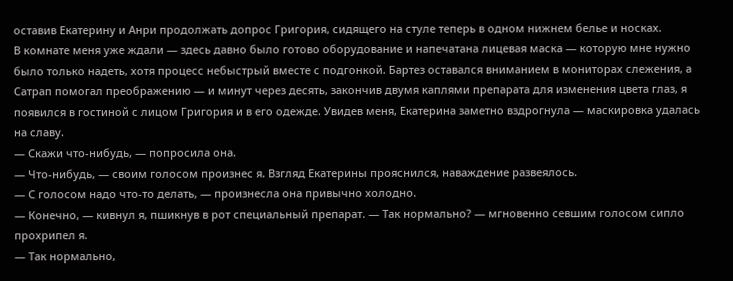оставив Екатерину и Анри продолжать допрос Григория, сидящего на стуле теперь в одном нижнем белье и носках.
В комнате меня уже ждали — здесь давно было готово оборудование и напечатана лицевая маска — которую мне нужно было только надеть, хотя процесс небыстрый вместе с подгонкой. Бартез оставался вниманием в мониторах слежения, а Сатрап помогал преображению — и минут через десять, закончив двумя каплями препарата для изменения цвета глаз, я появился в гостиной с лицом Григория и в его одежде. Увидев меня, Екатерина заметно вздрогнула — маскировка удалась на славу.
— Скажи что-нибудь, — попросила она.
— Что-нибудь, — своим голосом произнес я. Взгляд Екатерины прояснился, наваждение развеялось.
— С голосом надо что-то делать, — произнесла она привычно холодно.
— Конечно, — кивнул я, пшикнув в рот специальный препарат. — Так нормально? — мгновенно севшим голосом сипло прохрипел я.
— Так нормально,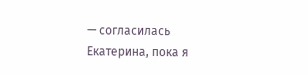— согласилась Екатерина, пока я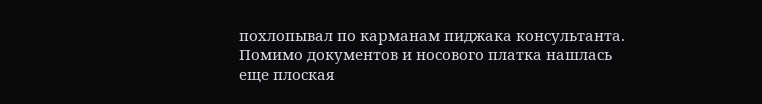похлопывал по карманам пиджака консультанта. Помимо документов и носового платка нашлась еще плоская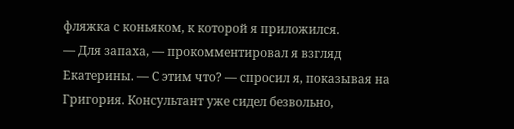фляжка с коньяком, к которой я приложился.
— Для запаха, — прокомментировал я взгляд Екатерины. — С этим что? — спросил я, показывая на Григория. Консультант уже сидел безвольно,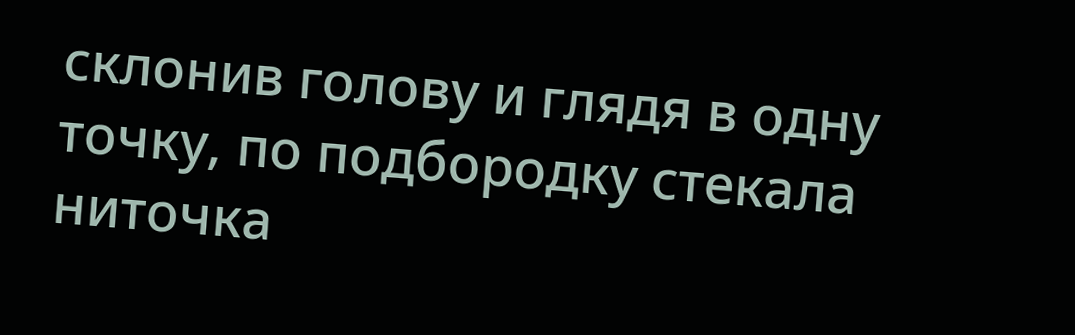склонив голову и глядя в одну точку, по подбородку стекала ниточка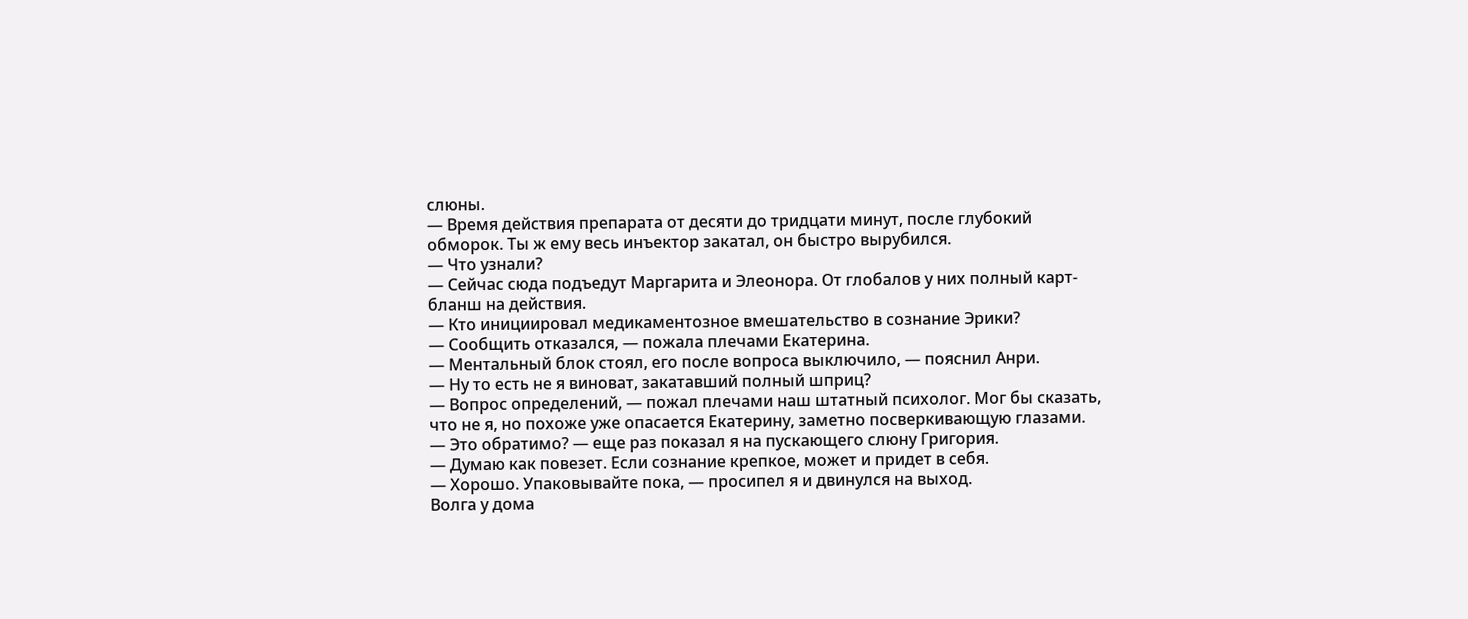слюны.
— Время действия препарата от десяти до тридцати минут, после глубокий обморок. Ты ж ему весь инъектор закатал, он быстро вырубился.
— Что узнали?
— Сейчас сюда подъедут Маргарита и Элеонора. От глобалов у них полный карт-бланш на действия.
— Кто инициировал медикаментозное вмешательство в сознание Эрики?
— Сообщить отказался, — пожала плечами Екатерина.
— Ментальный блок стоял, его после вопроса выключило, — пояснил Анри.
— Ну то есть не я виноват, закатавший полный шприц?
— Вопрос определений, — пожал плечами наш штатный психолог. Мог бы сказать, что не я, но похоже уже опасается Екатерину, заметно посверкивающую глазами.
— Это обратимо? — еще раз показал я на пускающего слюну Григория.
— Думаю как повезет. Если сознание крепкое, может и придет в себя.
— Хорошо. Упаковывайте пока, — просипел я и двинулся на выход.
Волга у дома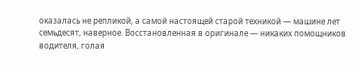оказалась не репликой, а самой настоящей старой техникой — машине лет семьдесят, наверное. Восстановленная в оригинале — никаких помощников водителя, голая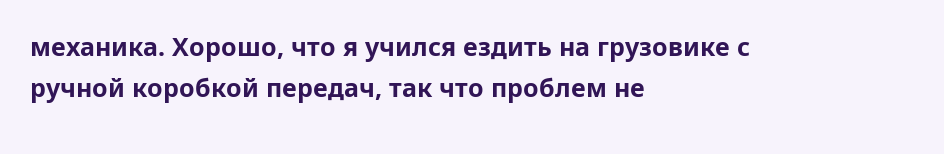механика. Хорошо, что я учился ездить на грузовике с ручной коробкой передач, так что проблем не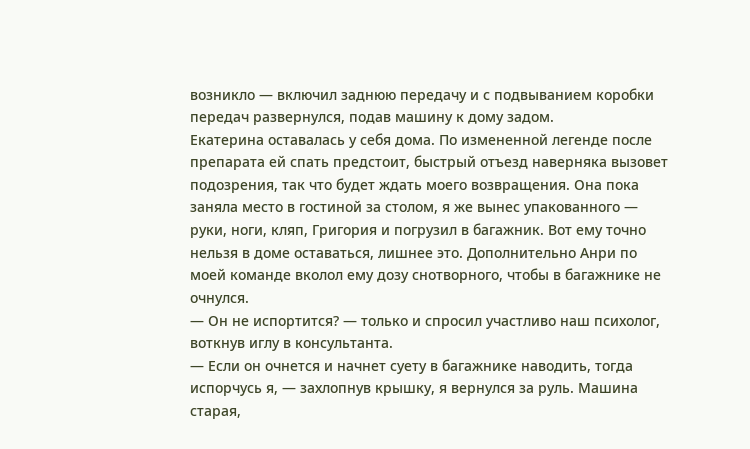возникло — включил заднюю передачу и с подвыванием коробки передач развернулся, подав машину к дому задом.
Екатерина оставалась у себя дома. По измененной легенде после препарата ей спать предстоит, быстрый отъезд наверняка вызовет подозрения, так что будет ждать моего возвращения. Она пока заняла место в гостиной за столом, я же вынес упакованного — руки, ноги, кляп, Григория и погрузил в багажник. Вот ему точно нельзя в доме оставаться, лишнее это. Дополнительно Анри по моей команде вколол ему дозу снотворного, чтобы в багажнике не очнулся.
— Он не испортится? — только и спросил участливо наш психолог, воткнув иглу в консультанта.
— Если он очнется и начнет суету в багажнике наводить, тогда испорчусь я, — захлопнув крышку, я вернулся за руль. Машина старая,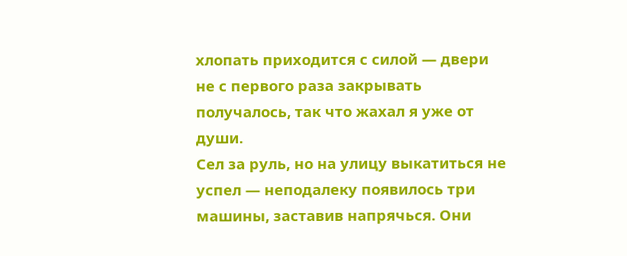хлопать приходится с силой — двери не с первого раза закрывать получалось, так что жахал я уже от души.
Сел за руль, но на улицу выкатиться не успел — неподалеку появилось три машины, заставив напрячься. Они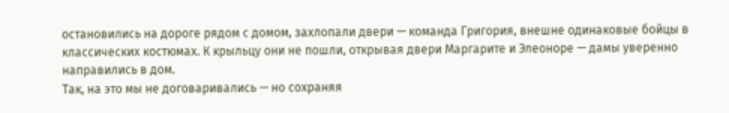остановились на дороге рядом с домом, захлопали двери — команда Григория, внешне одинаковые бойцы в классических костюмах. К крыльцу они не пошли, открывая двери Маргарите и Элеоноре — дамы уверенно направились в дом.
Так, на это мы не договаривались — но сохраняя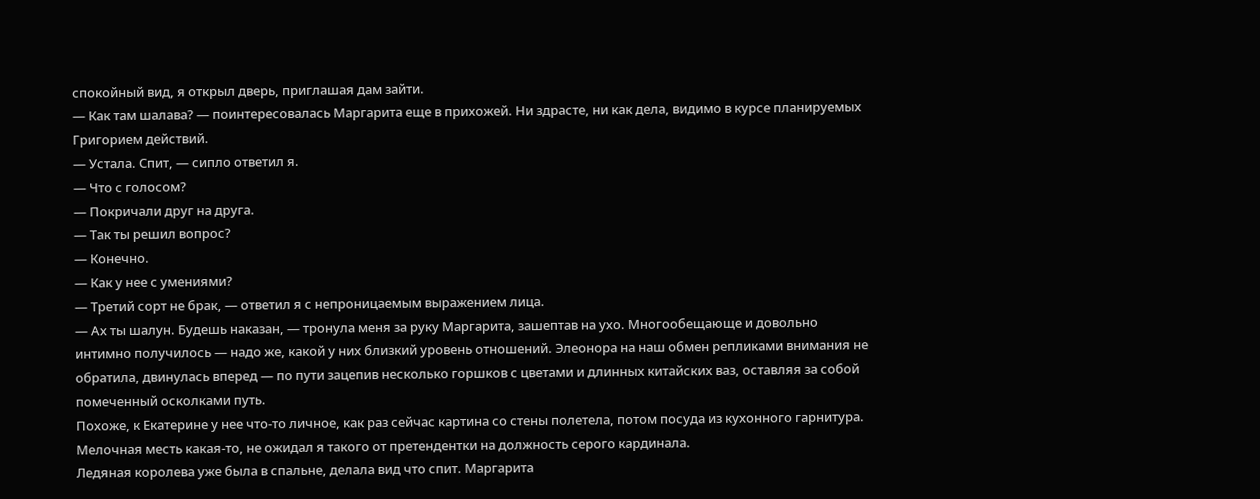спокойный вид, я открыл дверь, приглашая дам зайти.
— Как там шалава? — поинтересовалась Маргарита еще в прихожей. Ни здрасте, ни как дела, видимо в курсе планируемых Григорием действий.
— Устала. Спит, — сипло ответил я.
— Что с голосом?
— Покричали друг на друга.
— Так ты решил вопрос?
— Конечно.
— Как у нее с умениями?
— Третий сорт не брак, — ответил я с непроницаемым выражением лица.
— Ах ты шалун. Будешь наказан, — тронула меня за руку Маргарита, зашептав на ухо. Многообещающе и довольно интимно получилось — надо же, какой у них близкий уровень отношений. Элеонора на наш обмен репликами внимания не обратила, двинулась вперед — по пути зацепив несколько горшков с цветами и длинных китайских ваз, оставляя за собой помеченный осколками путь.
Похоже, к Екатерине у нее что-то личное, как раз сейчас картина со стены полетела, потом посуда из кухонного гарнитура. Мелочная месть какая-то, не ожидал я такого от претендентки на должность серого кардинала.
Ледяная королева уже была в спальне, делала вид что спит. Маргарита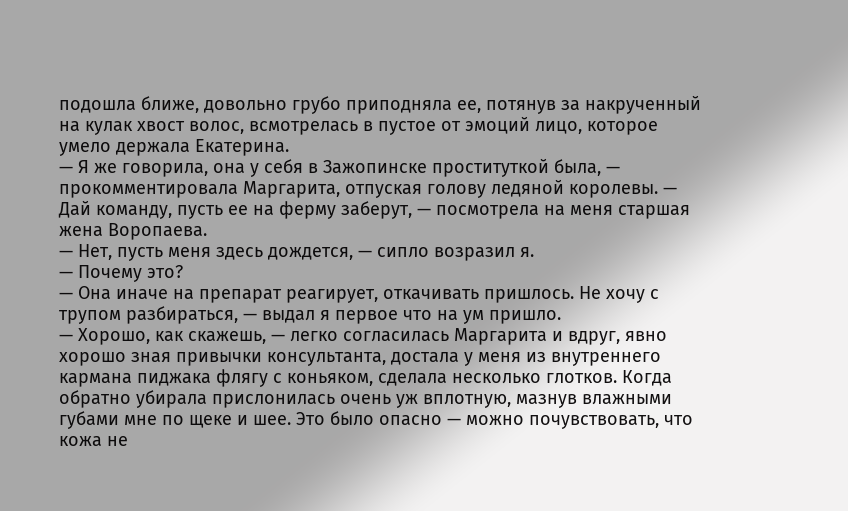подошла ближе, довольно грубо приподняла ее, потянув за накрученный на кулак хвост волос, всмотрелась в пустое от эмоций лицо, которое умело держала Екатерина.
— Я же говорила, она у себя в Зажопинске проституткой была, — прокомментировала Маргарита, отпуская голову ледяной королевы. — Дай команду, пусть ее на ферму заберут, — посмотрела на меня старшая жена Воропаева.
— Нет, пусть меня здесь дождется, — сипло возразил я.
— Почему это?
— Она иначе на препарат реагирует, откачивать пришлось. Не хочу с трупом разбираться, — выдал я первое что на ум пришло.
— Хорошо, как скажешь, — легко согласилась Маргарита и вдруг, явно хорошо зная привычки консультанта, достала у меня из внутреннего кармана пиджака флягу с коньяком, сделала несколько глотков. Когда обратно убирала прислонилась очень уж вплотную, мазнув влажными губами мне по щеке и шее. Это было опасно — можно почувствовать, что кожа не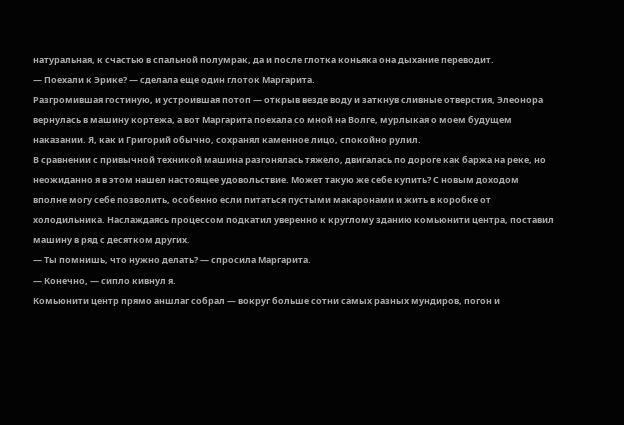натуральная, к счастью в спальной полумрак, да и после глотка коньяка она дыхание переводит.
— Поехали к Эрике? — сделала еще один глоток Маргарита.
Разгромившая гостиную, и устроившая потоп — открыв везде воду и заткнув сливные отверстия, Элеонора вернулась в машину кортежа, а вот Маргарита поехала со мной на Волге, мурлыкая о моем будущем наказании. Я, как и Григорий обычно, сохранял каменное лицо, спокойно рулил.
В сравнении с привычной техникой машина разгонялась тяжело, двигалась по дороге как баржа на реке, но неожиданно я в этом нашел настоящее удовольствие. Может такую же себе купить? С новым доходом вполне могу себе позволить, особенно если питаться пустыми макаронами и жить в коробке от холодильника. Наслаждаясь процессом подкатил уверенно к круглому зданию комьюнити центра, поставил машину в ряд с десятком других.
— Ты помнишь, что нужно делать? — спросила Маргарита.
— Конечно, — сипло кивнул я.
Комьюнити центр прямо аншлаг собрал — вокруг больше сотни самых разных мундиров, погон и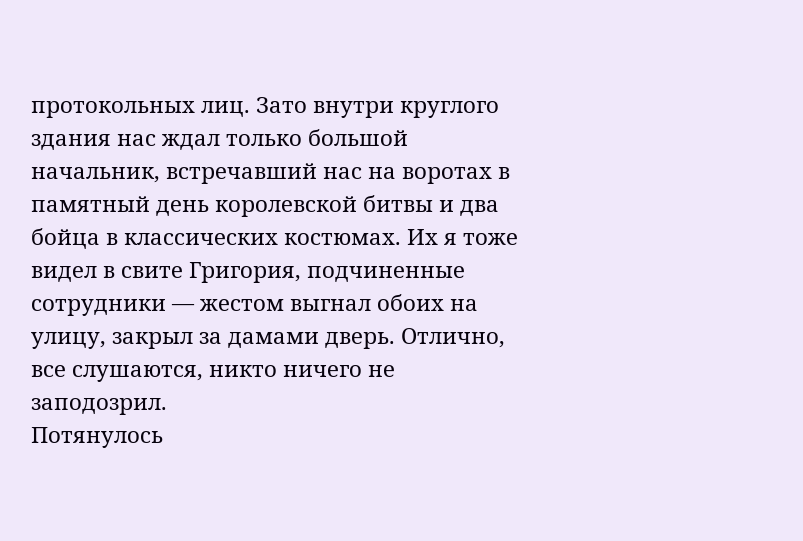протокольных лиц. Зато внутри круглого здания нас ждал только большой начальник, встречавший нас на воротах в памятный день королевской битвы и два бойца в классических костюмах. Их я тоже видел в свите Григория, подчиненные сотрудники — жестом выгнал обоих на улицу, закрыл за дамами дверь. Отлично, все слушаются, никто ничего не заподозрил.
Потянулось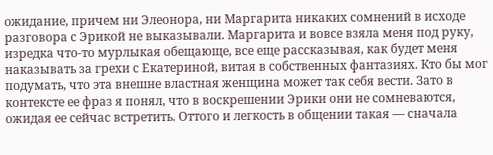ожидание, причем ни Элеонора, ни Маргарита никаких сомнений в исходе разговора с Эрикой не выказывали. Маргарита и вовсе взяла меня под руку, изредка что-то мурлыкая обещающе, все еще рассказывая, как будет меня наказывать за грехи с Екатериной, витая в собственных фантазиях. Кто бы мог подумать, что эта внешне властная женщина может так себя вести. Зато в контексте ее фраз я понял, что в воскрешении Эрики они не сомневаются, ожидая ее сейчас встретить. Оттого и легкость в общении такая — сначала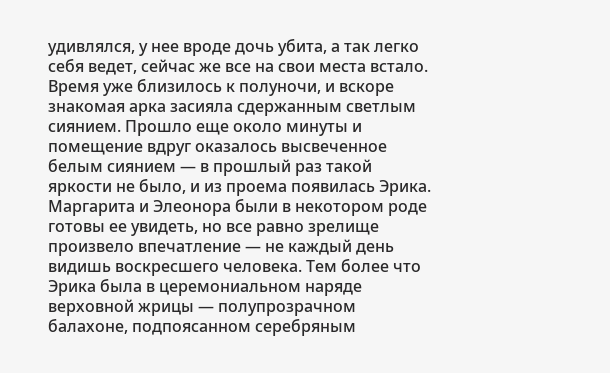удивлялся, у нее вроде дочь убита, а так легко себя ведет, сейчас же все на свои места встало.
Время уже близилось к полуночи, и вскоре знакомая арка засияла сдержанным светлым сиянием. Прошло еще около минуты и помещение вдруг оказалось высвеченное белым сиянием — в прошлый раз такой яркости не было, и из проема появилась Эрика.
Маргарита и Элеонора были в некотором роде готовы ее увидеть, но все равно зрелище произвело впечатление — не каждый день видишь воскресшего человека. Тем более что Эрика была в церемониальном наряде верховной жрицы — полупрозрачном балахоне, подпоясанном серебряным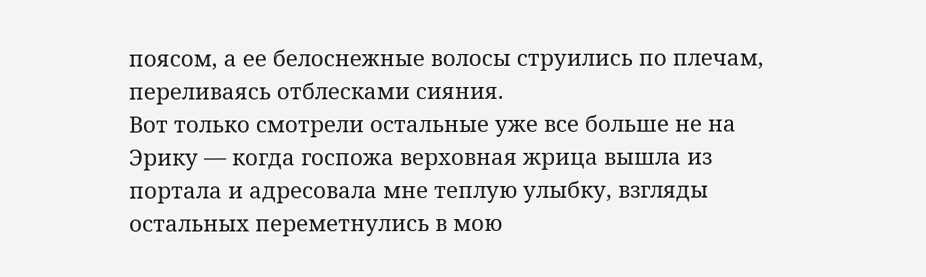поясом, а ее белоснежные волосы струились по плечам, переливаясь отблесками сияния.
Вот только смотрели остальные уже все больше не на Эрику — когда госпожа верховная жрица вышла из портала и адресовала мне теплую улыбку, взгляды остальных переметнулись в мою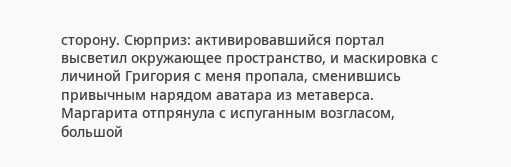сторону. Сюрприз: активировавшийся портал высветил окружающее пространство, и маскировка с личиной Григория с меня пропала, сменившись привычным нарядом аватара из метаверса.
Маргарита отпрянула с испуганным возгласом, большой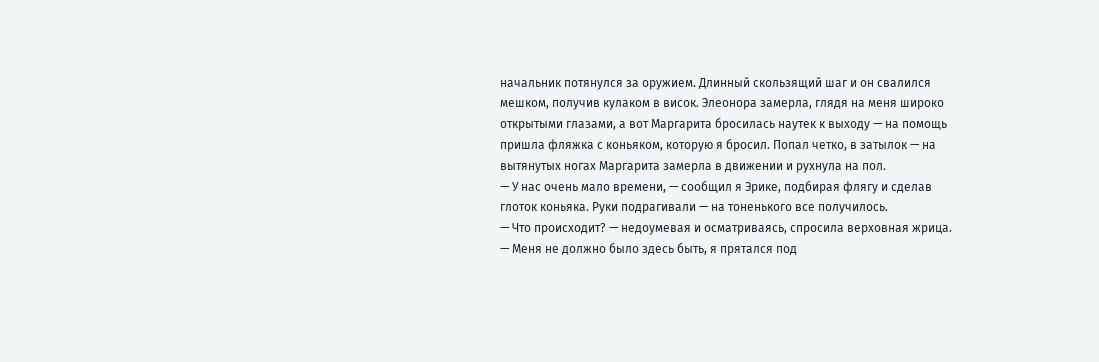начальник потянулся за оружием. Длинный скользящий шаг и он свалился мешком, получив кулаком в висок. Элеонора замерла, глядя на меня широко открытыми глазами, а вот Маргарита бросилась наутек к выходу — на помощь пришла фляжка с коньяком, которую я бросил. Попал четко, в затылок — на вытянутых ногах Маргарита замерла в движении и рухнула на пол.
— У нас очень мало времени, — сообщил я Эрике, подбирая флягу и сделав глоток коньяка. Руки подрагивали — на тоненького все получилось.
— Что происходит? — недоумевая и осматриваясь, спросила верховная жрица.
— Меня не должно было здесь быть, я прятался под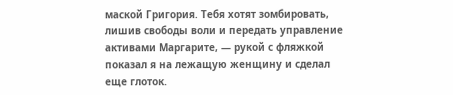маской Григория. Тебя хотят зомбировать, лишив свободы воли и передать управление активами Маргарите, — рукой с фляжкой показал я на лежащую женщину и сделал еще глоток.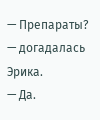— Препараты? — догадалась Эрика.
— Да.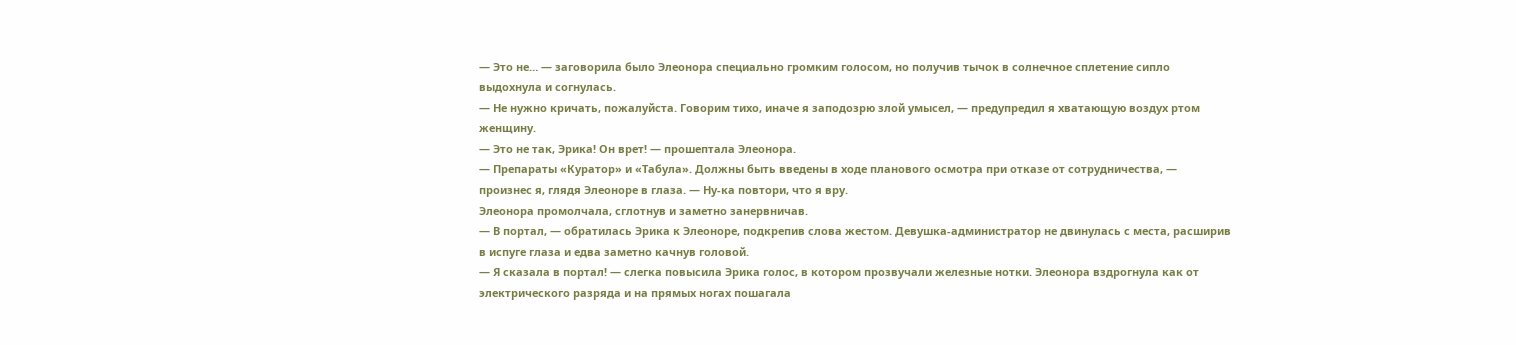— Это не… — заговорила было Элеонора специально громким голосом, но получив тычок в солнечное сплетение сипло выдохнула и согнулась.
— Не нужно кричать, пожалуйста. Говорим тихо, иначе я заподозрю злой умысел, — предупредил я хватающую воздух ртом женщину.
— Это не так, Эрика! Он врет! — прошептала Элеонора.
— Препараты «Куратор» и «Табула». Должны быть введены в ходе планового осмотра при отказе от сотрудничества, — произнес я, глядя Элеоноре в глаза. — Ну-ка повтори, что я вру.
Элеонора промолчала, сглотнув и заметно занервничав.
— В портал, — обратилась Эрика к Элеоноре, подкрепив слова жестом. Девушка-администратор не двинулась с места, расширив в испуге глаза и едва заметно качнув головой.
— Я сказала в портал! — слегка повысила Эрика голос, в котором прозвучали железные нотки. Элеонора вздрогнула как от электрического разряда и на прямых ногах пошагала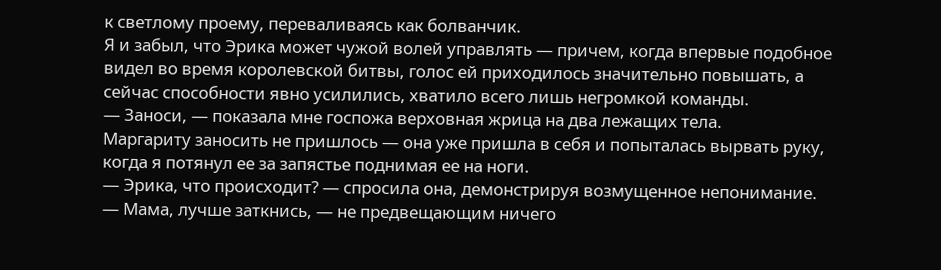к светлому проему, переваливаясь как болванчик.
Я и забыл, что Эрика может чужой волей управлять — причем, когда впервые подобное видел во время королевской битвы, голос ей приходилось значительно повышать, а сейчас способности явно усилились, хватило всего лишь негромкой команды.
— Заноси, — показала мне госпожа верховная жрица на два лежащих тела.
Маргариту заносить не пришлось — она уже пришла в себя и попыталась вырвать руку, когда я потянул ее за запястье поднимая ее на ноги.
— Эрика, что происходит? — спросила она, демонстрируя возмущенное непонимание.
— Мама, лучше заткнись, — не предвещающим ничего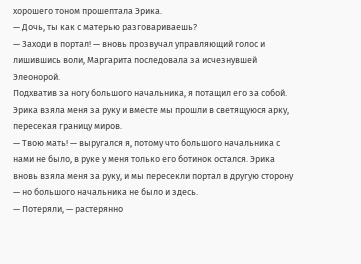хорошего тоном прошептала Эрика.
— Дочь, ты как с матерью разговариваешь?
— Заходи в портал! — вновь прозвучал управляющий голос и лишившись воли, Маргарита последовала за исчезнувшей Элеонорой.
Подхватив за ногу большого начальника, я потащил его за собой. Эрика взяла меня за руку и вместе мы прошли в светящуюся арку, пересекая границу миров.
— Твою мать! — выругался я, потому что большого начальника с нами не было, в руке у меня только его ботинок остался. Эрика вновь взяла меня за руку, и мы пересекли портал в другую сторону — но большого начальника не было и здесь.
— Потеряли, — растерянно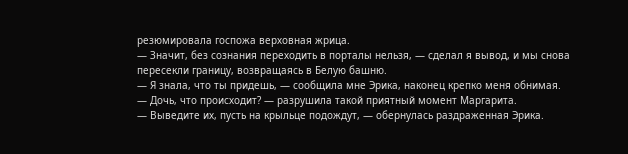резюмировала госпожа верховная жрица.
— Значит, без сознания переходить в порталы нельзя, — сделал я вывод, и мы снова пересекли границу, возвращаясь в Белую башню.
— Я знала, что ты придешь, — сообщила мне Эрика, наконец крепко меня обнимая.
— Дочь, что происходит? — разрушила такой приятный момент Маргарита.
— Выведите их, пусть на крыльце подождут, — обернулась раздраженная Эрика.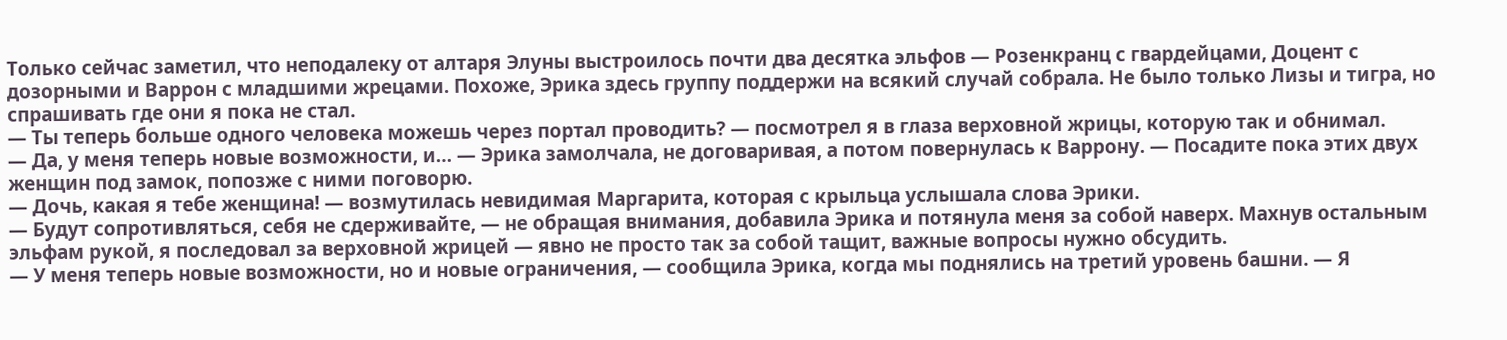Только сейчас заметил, что неподалеку от алтаря Элуны выстроилось почти два десятка эльфов — Розенкранц с гвардейцами, Доцент с дозорными и Варрон с младшими жрецами. Похоже, Эрика здесь группу поддержи на всякий случай собрала. Не было только Лизы и тигра, но спрашивать где они я пока не стал.
— Ты теперь больше одного человека можешь через портал проводить? — посмотрел я в глаза верховной жрицы, которую так и обнимал.
— Да, у меня теперь новые возможности, и… — Эрика замолчала, не договаривая, а потом повернулась к Варрону. — Посадите пока этих двух женщин под замок, попозже с ними поговорю.
— Дочь, какая я тебе женщина! — возмутилась невидимая Маргарита, которая с крыльца услышала слова Эрики.
— Будут сопротивляться, себя не сдерживайте, — не обращая внимания, добавила Эрика и потянула меня за собой наверх. Махнув остальным эльфам рукой, я последовал за верховной жрицей — явно не просто так за собой тащит, важные вопросы нужно обсудить.
— У меня теперь новые возможности, но и новые ограничения, — сообщила Эрика, когда мы поднялись на третий уровень башни. — Я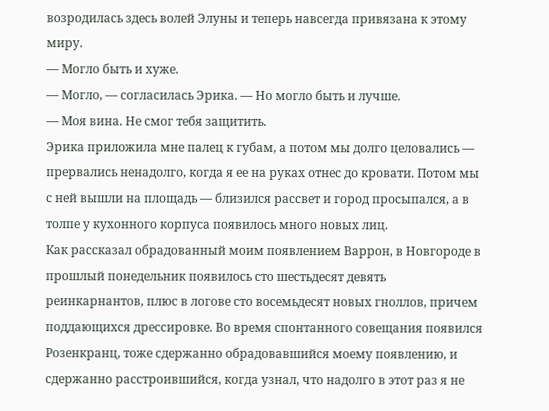возродилась здесь волей Элуны и теперь навсегда привязана к этому миру.
— Могло быть и хуже.
— Могло, — согласилась Эрика. — Но могло быть и лучше.
— Моя вина. Не смог тебя защитить.
Эрика приложила мне палец к губам, а потом мы долго целовались — прервались ненадолго, когда я ее на руках отнес до кровати. Потом мы с ней вышли на площадь — близился рассвет и город просыпался, а в толпе у кухонного корпуса появилось много новых лиц.
Как рассказал обрадованный моим появлением Варрон, в Новгороде в прошлый понедельник появилось сто шестьдесят девять реинкарнантов, плюс в логове сто восемьдесят новых гноллов, причем поддающихся дрессировке. Во время спонтанного совещания появился Розенкранц, тоже сдержанно обрадовавшийся моему появлению, и сдержанно расстроившийся, когда узнал, что надолго в этот раз я не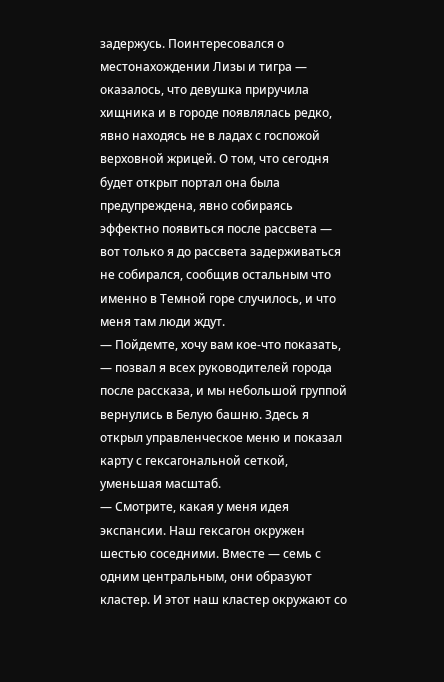задержусь. Поинтересовался о местонахождении Лизы и тигра — оказалось, что девушка приручила хищника и в городе появлялась редко, явно находясь не в ладах с госпожой верховной жрицей. О том, что сегодня будет открыт портал она была предупреждена, явно собираясь эффектно появиться после рассвета — вот только я до рассвета задерживаться не собирался, сообщив остальным что именно в Темной горе случилось, и что меня там люди ждут.
— Пойдемте, хочу вам кое-что показать, — позвал я всех руководителей города после рассказа, и мы небольшой группой вернулись в Белую башню. Здесь я открыл управленческое меню и показал карту с гексагональной сеткой, уменьшая масштаб.
— Смотрите, какая у меня идея экспансии. Наш гексагон окружен шестью соседними. Вместе — семь с одним центральным, они образуют кластер. И этот наш кластер окружают со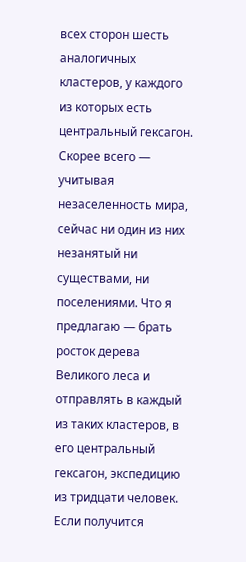всех сторон шесть аналогичных кластеров, у каждого из которых есть центральный гексагон. Скорее всего — учитывая незаселенность мира, сейчас ни один из них незанятый ни существами, ни поселениями. Что я предлагаю — брать росток дерева Великого леса и отправлять в каждый из таких кластеров, в его центральный гексагон, экспедицию из тридцати человек. Если получится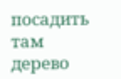посадить там дерево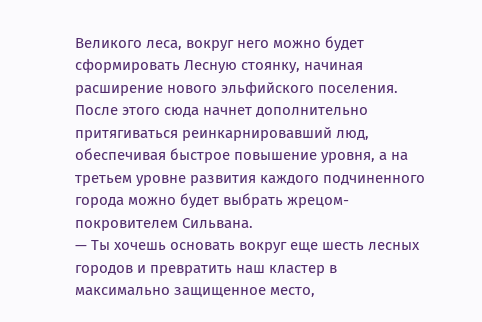Великого леса, вокруг него можно будет сформировать Лесную стоянку, начиная расширение нового эльфийского поселения. После этого сюда начнет дополнительно притягиваться реинкарнировавший люд, обеспечивая быстрое повышение уровня, а на третьем уровне развития каждого подчиненного города можно будет выбрать жрецом-покровителем Сильвана.
— Ты хочешь основать вокруг еще шесть лесных городов и превратить наш кластер в максимально защищенное место,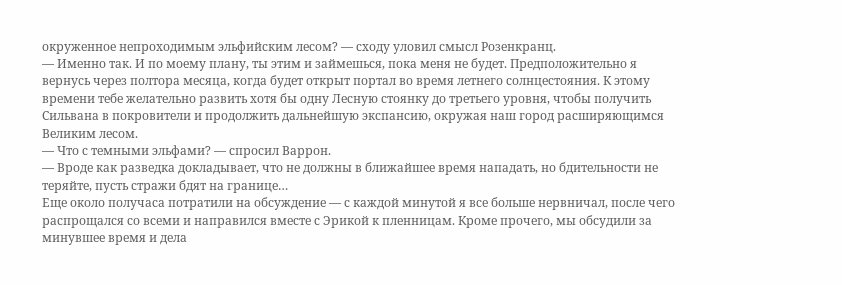окруженное непроходимым эльфийским лесом? — сходу уловил смысл Розенкранц.
— Именно так. И по моему плану, ты этим и займешься, пока меня не будет. Предположительно я вернусь через полтора месяца, когда будет открыт портал во время летнего солнцестояния. К этому времени тебе желательно развить хотя бы одну Лесную стоянку до третьего уровня, чтобы получить Сильвана в покровители и продолжить дальнейшую экспансию, окружая наш город расширяющимся Великим лесом.
— Что с темными эльфами? — спросил Варрон.
— Вроде как разведка докладывает, что не должны в ближайшее время нападать, но бдительности не теряйте, пусть стражи бдят на границе…
Еще около получаса потратили на обсуждение — с каждой минутой я все больше нервничал, после чего распрощался со всеми и направился вместе с Эрикой к пленницам. Кроме прочего, мы обсудили за минувшее время и дела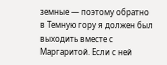земные — поэтому обратно в Темную гору я должен был выходить вместе с Маргаритой. Если с ней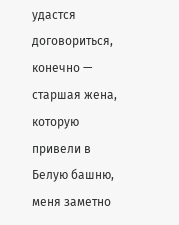удастся договориться, конечно — старшая жена, которую привели в Белую башню, меня заметно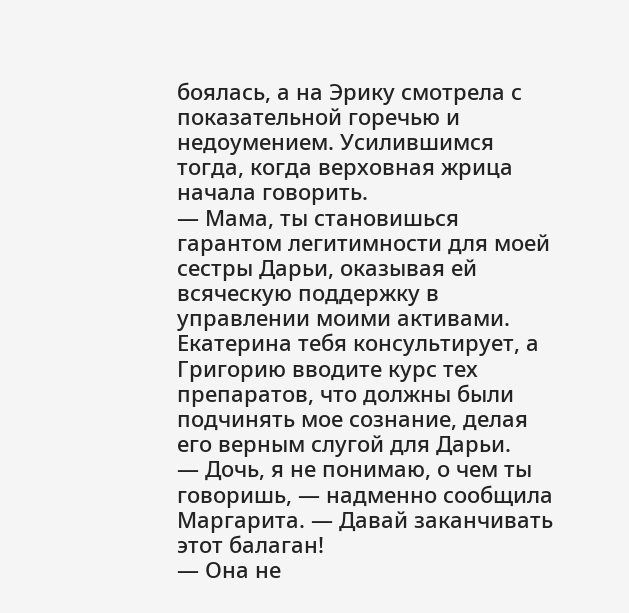боялась, а на Эрику смотрела с показательной горечью и недоумением. Усилившимся тогда, когда верховная жрица начала говорить.
— Мама, ты становишься гарантом легитимности для моей сестры Дарьи, оказывая ей всяческую поддержку в управлении моими активами. Екатерина тебя консультирует, а Григорию вводите курс тех препаратов, что должны были подчинять мое сознание, делая его верным слугой для Дарьи.
— Дочь, я не понимаю, о чем ты говоришь, — надменно сообщила Маргарита. — Давай заканчивать этот балаган!
— Она не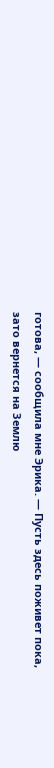готова, — сообщила мне Эрика. — Пусть здесь поживет пока, зато вернется на Землю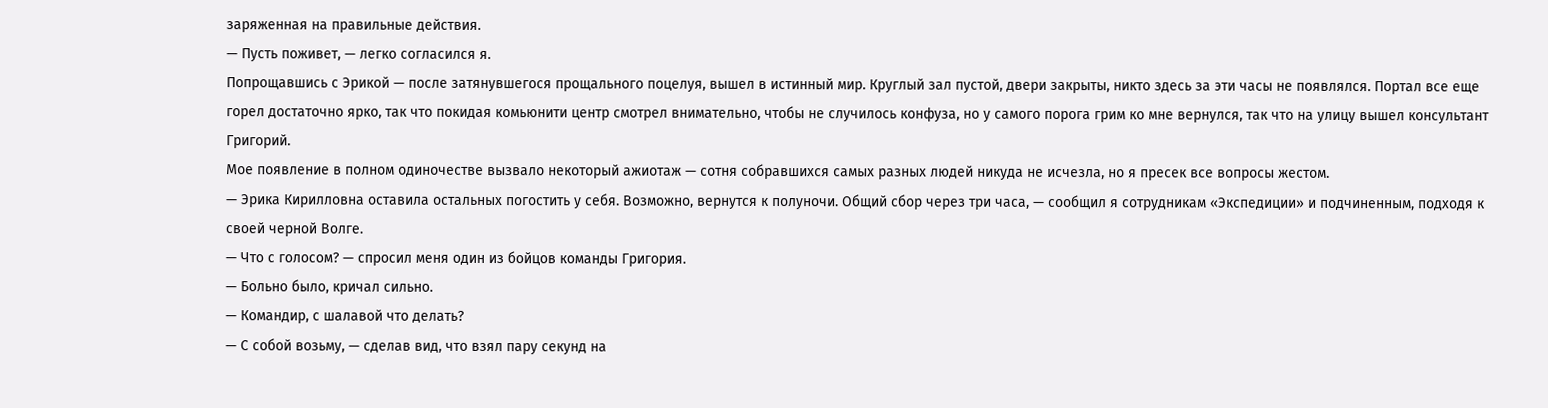заряженная на правильные действия.
— Пусть поживет, — легко согласился я.
Попрощавшись с Эрикой — после затянувшегося прощального поцелуя, вышел в истинный мир. Круглый зал пустой, двери закрыты, никто здесь за эти часы не появлялся. Портал все еще горел достаточно ярко, так что покидая комьюнити центр смотрел внимательно, чтобы не случилось конфуза, но у самого порога грим ко мне вернулся, так что на улицу вышел консультант Григорий.
Мое появление в полном одиночестве вызвало некоторый ажиотаж — сотня собравшихся самых разных людей никуда не исчезла, но я пресек все вопросы жестом.
— Эрика Кирилловна оставила остальных погостить у себя. Возможно, вернутся к полуночи. Общий сбор через три часа, — сообщил я сотрудникам «Экспедиции» и подчиненным, подходя к своей черной Волге.
— Что с голосом? — спросил меня один из бойцов команды Григория.
— Больно было, кричал сильно.
— Командир, с шалавой что делать?
— С собой возьму, — сделав вид, что взял пару секунд на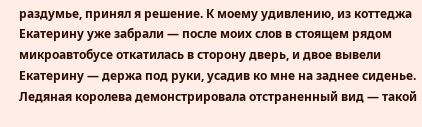раздумье, принял я решение. К моему удивлению, из коттеджа Екатерину уже забрали — после моих слов в стоящем рядом микроавтобусе откатилась в сторону дверь, и двое вывели Екатерину — держа под руки, усадив ко мне на заднее сиденье. Ледяная королева демонстрировала отстраненный вид — такой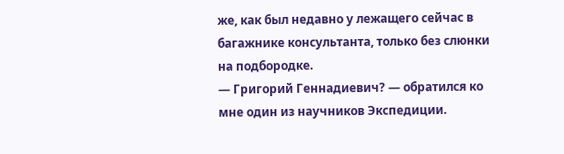же, как был недавно у лежащего сейчас в багажнике консультанта, только без слюнки на подбородке.
— Григорий Геннадиевич? — обратился ко мне один из научников Экспедиции.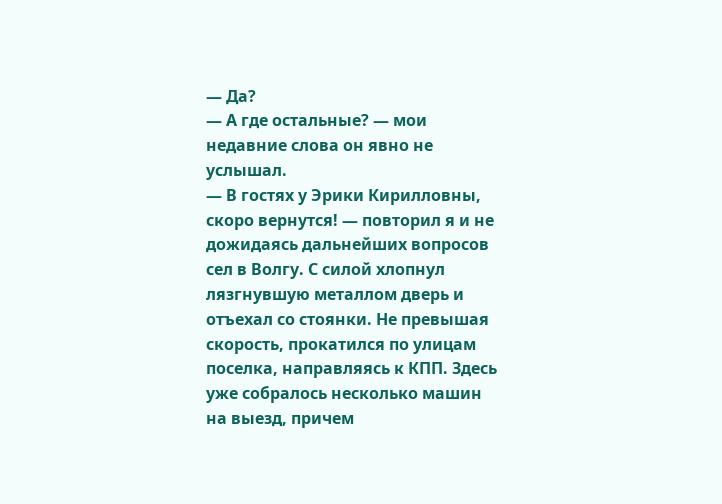— Да?
— А где остальные? — мои недавние слова он явно не услышал.
— В гостях у Эрики Кирилловны, скоро вернутся! — повторил я и не дожидаясь дальнейших вопросов сел в Волгу. С силой хлопнул лязгнувшую металлом дверь и отъехал со стоянки. Не превышая скорость, прокатился по улицам поселка, направляясь к КПП. Здесь уже собралось несколько машин на выезд, причем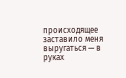происходящее заставило меня выругаться — в руках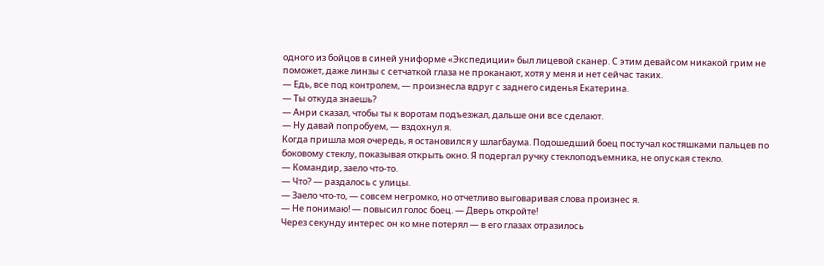одного из бойцов в синей униформе «Экспедиции» был лицевой сканер. С этим девайсом никакой грим не поможет, даже линзы с сетчаткой глаза не проканают, хотя у меня и нет сейчас таких.
— Едь, все под контролем, — произнесла вдруг с заднего сиденья Екатерина.
— Ты откуда знаешь?
— Анри сказал, чтобы ты к воротам подъезжал, дальше они все сделают.
— Ну давай попробуем, — вздохнул я.
Когда пришла моя очередь, я остановился у шлагбаума. Подошедший боец постучал костяшками пальцев по боковому стеклу, показывая открыть окно. Я подергал ручку стеклоподъемника, не опуская стекло.
— Командир, заело что-то.
— Что? — раздалось с улицы.
— Заело что-то, — совсем негромко, но отчетливо выговаривая слова произнес я.
— Не понимаю! — повысил голос боец. — Дверь откройте!
Через секунду интерес он ко мне потерял — в его глазах отразилось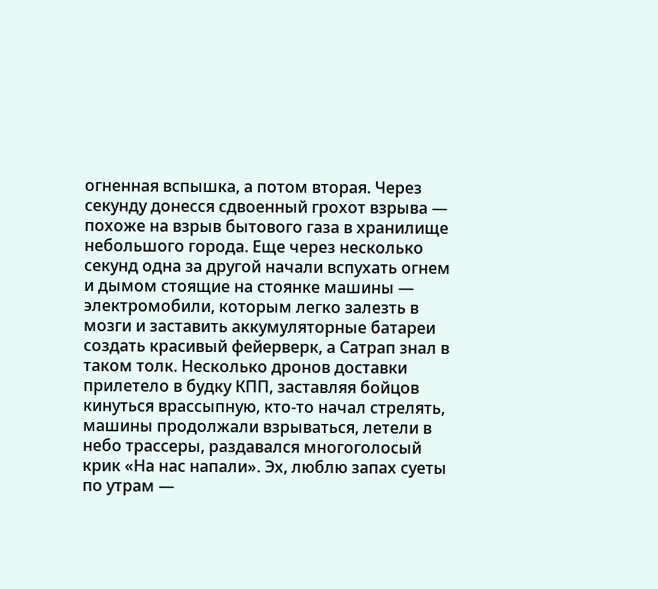огненная вспышка, а потом вторая. Через секунду донесся сдвоенный грохот взрыва — похоже на взрыв бытового газа в хранилище небольшого города. Еще через несколько секунд одна за другой начали вспухать огнем и дымом стоящие на стоянке машины — электромобили, которым легко залезть в мозги и заставить аккумуляторные батареи создать красивый фейерверк, а Сатрап знал в таком толк. Несколько дронов доставки прилетело в будку КПП, заставляя бойцов кинуться врассыпную, кто-то начал стрелять, машины продолжали взрываться, летели в небо трассеры, раздавался многоголосый крик «На нас напали». Эх, люблю запах суеты по утрам —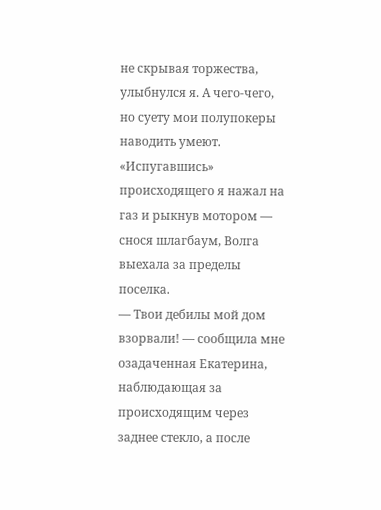не скрывая торжества, улыбнулся я. А чего-чего, но суету мои полупокеры наводить умеют.
«Испугавшись» происходящего я нажал на газ и рыкнув мотором — снося шлагбаум, Волга выехала за пределы поселка.
— Твои дебилы мой дом взорвали! — сообщила мне озадаченная Екатерина, наблюдающая за происходящим через заднее стекло, а после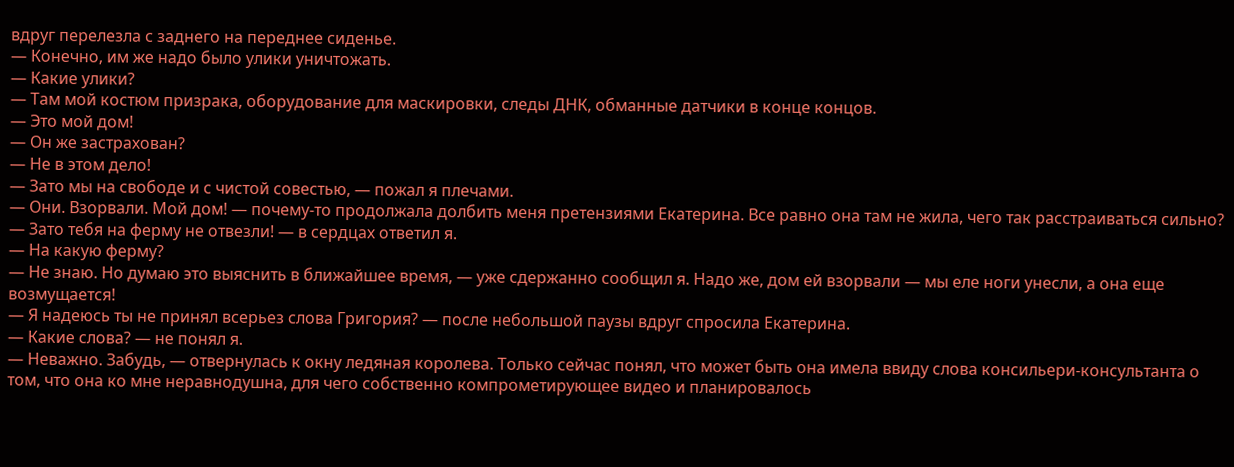вдруг перелезла с заднего на переднее сиденье.
— Конечно, им же надо было улики уничтожать.
— Какие улики?
— Там мой костюм призрака, оборудование для маскировки, следы ДНК, обманные датчики в конце концов.
— Это мой дом!
— Он же застрахован?
— Не в этом дело!
— Зато мы на свободе и с чистой совестью, — пожал я плечами.
— Они. Взорвали. Мой дом! — почему-то продолжала долбить меня претензиями Екатерина. Все равно она там не жила, чего так расстраиваться сильно?
— Зато тебя на ферму не отвезли! — в сердцах ответил я.
— На какую ферму?
— Не знаю. Но думаю это выяснить в ближайшее время, — уже сдержанно сообщил я. Надо же, дом ей взорвали — мы еле ноги унесли, а она еще возмущается!
— Я надеюсь ты не принял всерьез слова Григория? — после небольшой паузы вдруг спросила Екатерина.
— Какие слова? — не понял я.
— Неважно. Забудь, — отвернулась к окну ледяная королева. Только сейчас понял, что может быть она имела ввиду слова консильери-консультанта о том, что она ко мне неравнодушна, для чего собственно компрометирующее видео и планировалось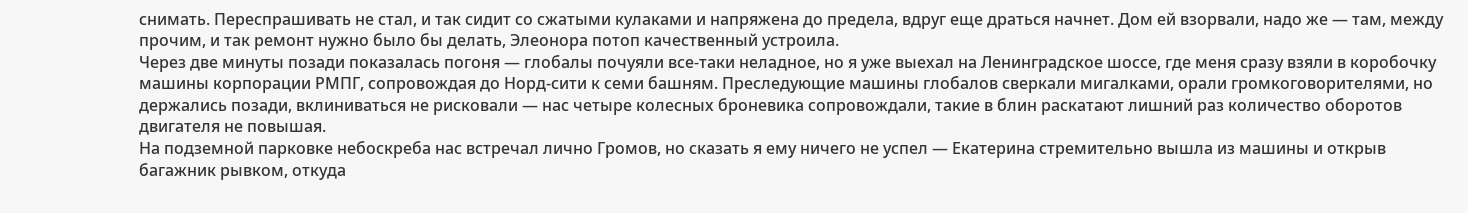снимать. Переспрашивать не стал, и так сидит со сжатыми кулаками и напряжена до предела, вдруг еще драться начнет. Дом ей взорвали, надо же — там, между прочим, и так ремонт нужно было бы делать, Элеонора потоп качественный устроила.
Через две минуты позади показалась погоня — глобалы почуяли все-таки неладное, но я уже выехал на Ленинградское шоссе, где меня сразу взяли в коробочку машины корпорации РМПГ, сопровождая до Норд-сити к семи башням. Преследующие машины глобалов сверкали мигалками, орали громкоговорителями, но держались позади, вклиниваться не рисковали — нас четыре колесных броневика сопровождали, такие в блин раскатают лишний раз количество оборотов двигателя не повышая.
На подземной парковке небоскреба нас встречал лично Громов, но сказать я ему ничего не успел — Екатерина стремительно вышла из машины и открыв багажник рывком, откуда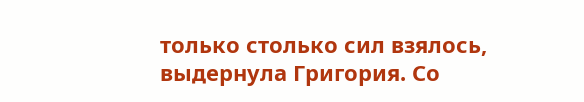только столько сил взялось, выдернула Григория. Со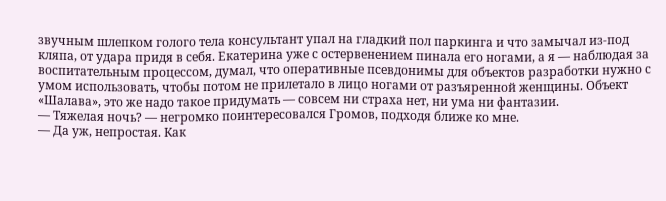звучным шлепком голого тела консультант упал на гладкий пол паркинга и что замычал из-под кляпа, от удара придя в себя. Екатерина уже с остервенением пинала его ногами, а я — наблюдая за воспитательным процессом, думал, что оперативные псевдонимы для объектов разработки нужно с умом использовать, чтобы потом не прилетало в лицо ногами от разъяренной женщины. Объект «Шалава», это же надо такое придумать — совсем ни страха нет, ни ума ни фантазии.
— Тяжелая ночь? — негромко поинтересовался Громов, подходя ближе ко мне.
— Да уж, непростая. Как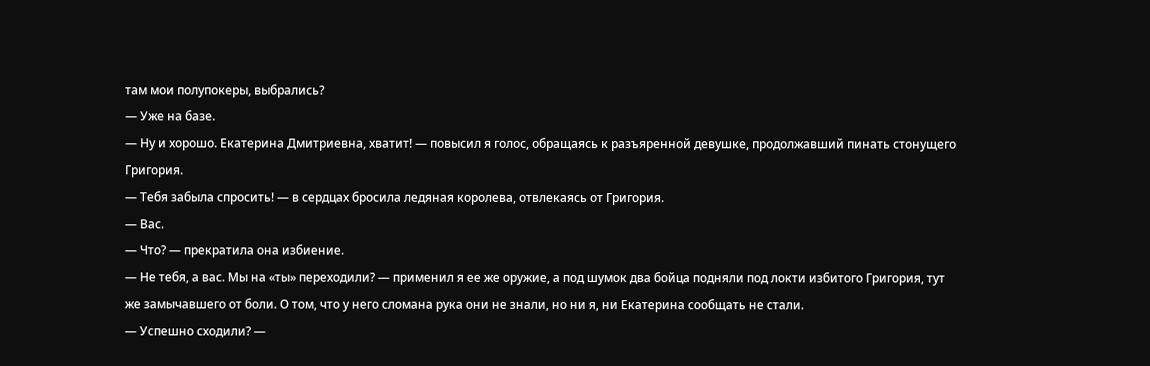там мои полупокеры, выбрались?
— Уже на базе.
— Ну и хорошо. Екатерина Дмитриевна, хватит! — повысил я голос, обращаясь к разъяренной девушке, продолжавший пинать стонущего Григория.
— Тебя забыла спросить! — в сердцах бросила ледяная королева, отвлекаясь от Григория.
— Вас.
— Что? — прекратила она избиение.
— Не тебя, а вас. Мы на «ты» переходили? — применил я ее же оружие, а под шумок два бойца подняли под локти избитого Григория, тут же замычавшего от боли. О том, что у него сломана рука они не знали, но ни я, ни Екатерина сообщать не стали.
— Успешно сходили? —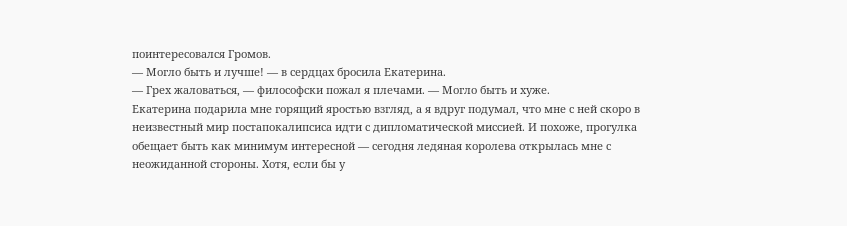поинтересовался Громов.
— Могло быть и лучше! — в сердцах бросила Екатерина.
— Грех жаловаться, — философски пожал я плечами. — Могло быть и хуже.
Екатерина подарила мне горящий яростью взгляд, а я вдруг подумал, что мне с ней скоро в неизвестный мир постапокалипсиса идти с дипломатической миссией. И похоже, прогулка обещает быть как минимум интересной — сегодня ледяная королева открылась мне с неожиданной стороны. Хотя, если бы у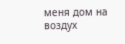меня дом на воздух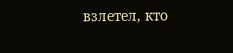взлетел, кто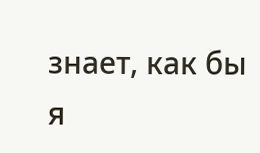знает, как бы я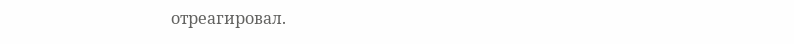отреагировал.